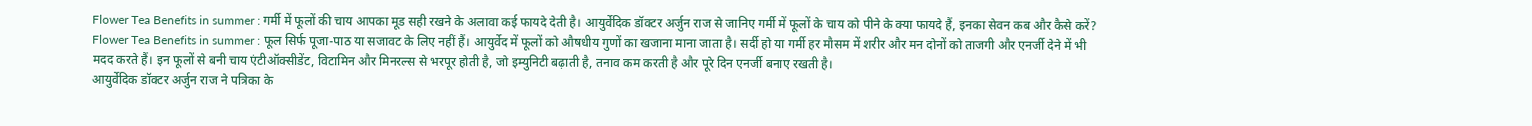Flower Tea Benefits in summer : गर्मी में फूलों की चाय आपका मूड सही रखने के अलावा कई फायदे देती है। आयुर्वेदिक डॉक्टर अर्जुन राज से जानिए गर्मी में फूलों के चाय को पीने के क्या फायदे हैं, इनका सेवन कब और कैसे करें?
Flower Tea Benefits in summer : फूल सिर्फ पूजा-पाठ या सजावट के लिए नहीं हैं। आयुर्वेद में फूलों को औषधीय गुणों का खजाना माना जाता है। सर्दी हो या गर्मी हर मौसम में शरीर और मन दोनों को ताजगी और एनर्जी देने में भी मदद करते हैं। इन फूलों से बनी चाय एंटीऑक्सीडेंट, विटामिन और मिनरल्स से भरपूर होती है, जो इम्युनिटी बढ़ाती है, तनाव कम करती है और पूरे दिन एनर्जी बनाए रखती है।
आयुर्वेदिक डॉक्टर अर्जुन राज ने पत्रिका के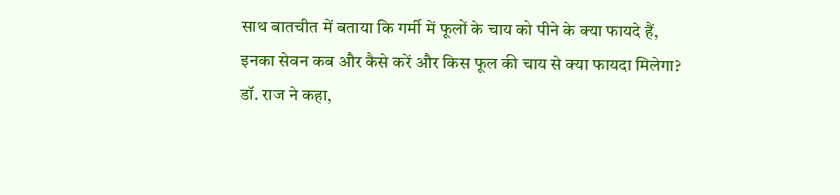साथ बातचीत में बताया कि गर्मी में फूलों के चाय को पीने के क्या फायदे हैं, इनका सेवन कब और कैसे करें और किस फूल की चाय से क्या फायदा मिलेगा?
डॉ. राज ने कहा,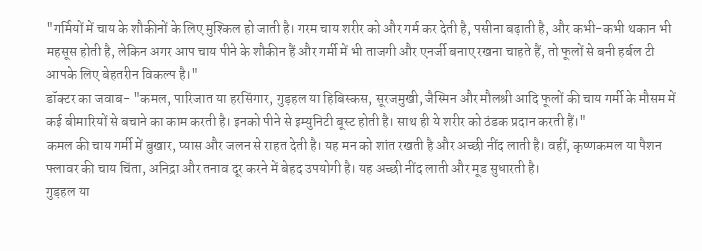"गर्मियों में चाय के शौकीनों के लिए मुश्किल हो जाती है। गरम चाय शरीर को और गर्म कर देती है, पसीना बढ़ाती है, और कभी-कभी थकान भी महसूस होती है, लेकिन अगर आप चाय पीने के शौकीन हैं और गर्मी में भी ताजगी और एनर्जी बनाए रखना चाहते हैं, तो फूलों से बनी हर्बल टी आपके लिए बेहतरीन विकल्प है।"
डॉक्टर का जवाब- "कमल, पारिजात या हरसिंगार, गुड़हल या हिबिस्कस, सूरजमुखी, जैस्मिन और मौलश्री आदि फूलों की चाय गर्मी के मौसम में कई बीमारियों से बचाने का काम करती है। इनको पीने से इम्युनिटी बूस्ट होती है। साथ ही ये शरीर को ठंडक प्रदान करती हैं।"
कमल की चाय गर्मी में बुखार, प्यास और जलन से राहत देती है। यह मन को शांत रखती है और अच्छी नींद लाती है। वहीं, कृष्णकमल या पैशन फ्लावर की चाय चिंता, अनिद्रा और तनाव दूर करने में बेहद उपयोगी है। यह अच्छी नींद लाती और मूड सुधारती है।
गुड़हल या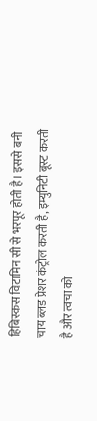हिबिस्कस विटामिन सी से भरपूर होती है। इससे बनी चाय ब्लड प्रेशर कंट्रोल करती है, इम्युनिटी बूस्ट करती है और त्वचा को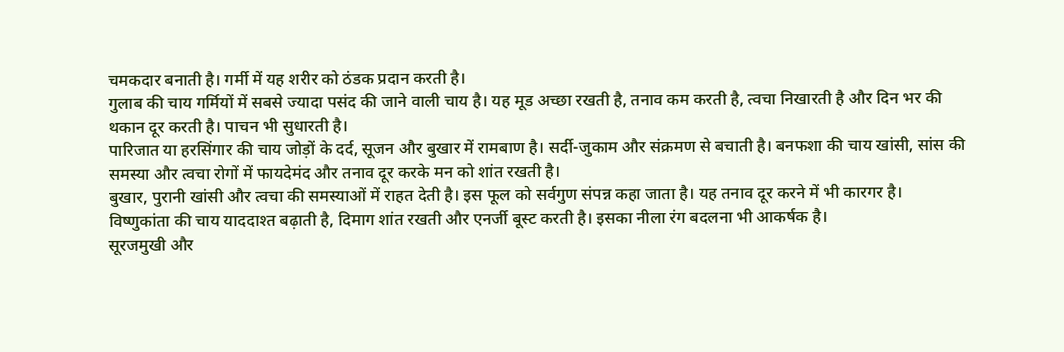चमकदार बनाती है। गर्मी में यह शरीर को ठंडक प्रदान करती है।
गुलाब की चाय गर्मियों में सबसे ज्यादा पसंद की जाने वाली चाय है। यह मूड अच्छा रखती है, तनाव कम करती है, त्वचा निखारती है और दिन भर की थकान दूर करती है। पाचन भी सुधारती है।
पारिजात या हरसिंगार की चाय जोड़ों के दर्द, सूजन और बुखार में रामबाण है। सर्दी-जुकाम और संक्रमण से बचाती है। बनफशा की चाय खांसी, सांस की समस्या और त्वचा रोगों में फायदेमंद और तनाव दूर करके मन को शांत रखती है।
बुखार, पुरानी खांसी और त्वचा की समस्याओं में राहत देती है। इस फूल को सर्वगुण संपन्न कहा जाता है। यह तनाव दूर करने में भी कारगर है। विष्णुकांता की चाय याददाश्त बढ़ाती है, दिमाग शांत रखती और एनर्जी बूस्ट करती है। इसका नीला रंग बदलना भी आकर्षक है।
सूरजमुखी और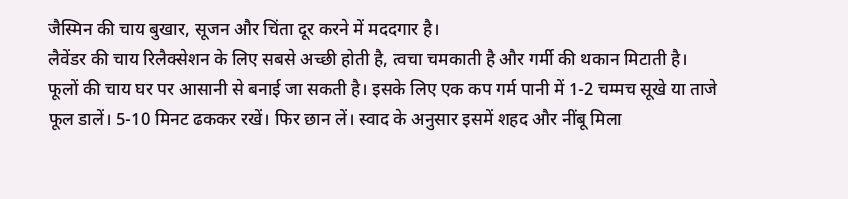जैस्मिन की चाय बुखार, सूजन और चिंता दूर करने में मददगार है।
लैवेंडर की चाय रिलैक्सेशन के लिए सबसे अच्छी होती है, त्वचा चमकाती है और गर्मी की थकान मिटाती है।
फूलों की चाय घर पर आसानी से बनाई जा सकती है। इसके लिए एक कप गर्म पानी में 1-2 चम्मच सूखे या ताजे फूल डालें। 5-10 मिनट ढककर रखें। फिर छान लें। स्वाद के अनुसार इसमें शहद और नींबू मिला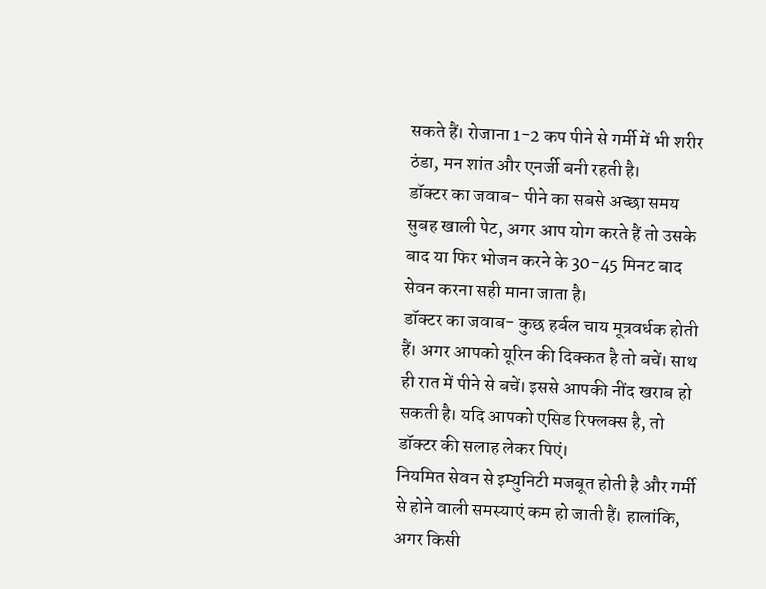सकते हैं। रोजाना 1-2 कप पीने से गर्मी में भी शरीर ठंडा, मन शांत और एनर्जी बनी रहती है।
डॉक्टर का जवाब- पीने का सबसे अच्छा समय सुबह खाली पेट, अगर आप योग करते हैं तो उसके बाद या फिर भोजन करने के 30-45 मिनट बाद सेवन करना सही माना जाता है।
डॉक्टर का जवाब- कुछ हर्बल चाय मूत्रवर्धक होती हैं। अगर आपको यूरिन की दिक्कत है तो बचें। साथ ही रात में पीने से बचें। इससे आपकी नींद खराब हो सकती है। यदि आपको एसिड रिफ्लक्स है, तो डॉक्टर की सलाह लेकर पिएं।
नियमित सेवन से इम्युनिटी मजबूत होती है और गर्मी से होने वाली समस्याएं कम हो जाती हैं। हालांकि, अगर किसी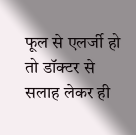फूल से एलर्जी हो तो डॉक्टर से सलाह लेकर ही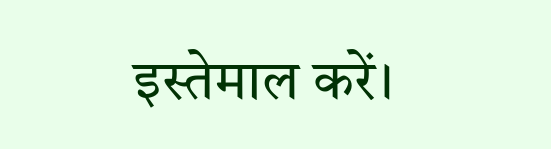इस्तेमाल करें।